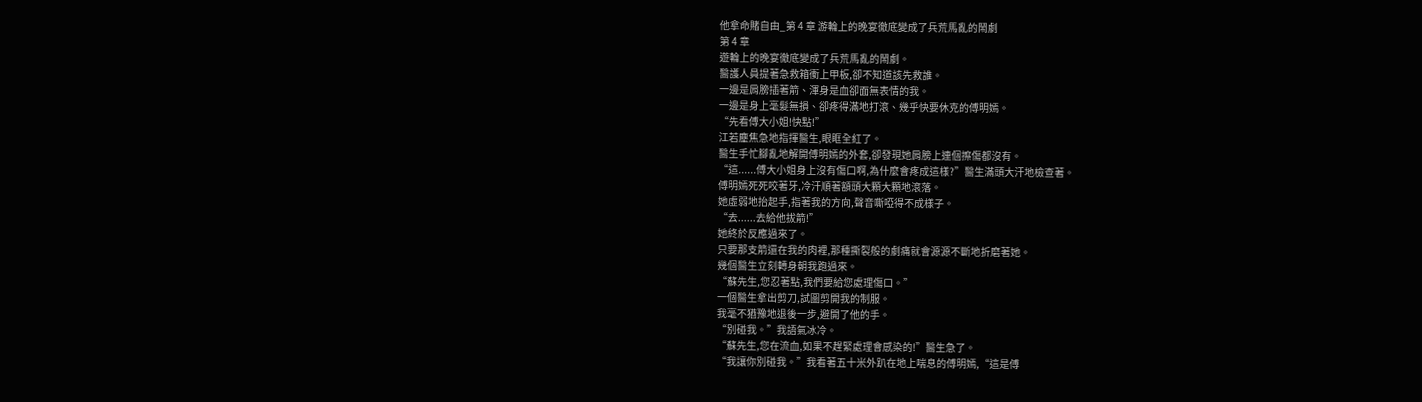他拿命賭自由_第 4 章 游輪上的晚宴徹底變成了兵荒馬亂的鬧劇
第 4 章
遊輪上的晚宴徹底變成了兵荒馬亂的鬧劇。
醫護人員提著急救箱衝上甲板,卻不知道該先救誰。
一邊是肩膀插著箭、渾身是血卻面無表情的我。
一邊是身上毫髮無損、卻疼得滿地打滾、幾乎快要休克的傅明嫣。
“先看傅大小姐!快點!”
江若塵焦急地指揮醫生,眼眶全紅了。
醫生手忙腳亂地解開傅明嫣的外套,卻發現她肩膀上連個擦傷都沒有。
“這......傅大小姐身上沒有傷口啊,為什麼會疼成這樣?”醫生滿頭大汗地檢查著。
傅明嫣死死咬著牙,冷汗順著額頭大顆大顆地滾落。
她虛弱地抬起手,指著我的方向,聲音嘶啞得不成樣子。
“去......去給他拔箭!”
她終於反應過來了。
只要那支箭還在我的肉裡,那種撕裂般的劇痛就會源源不斷地折磨著她。
幾個醫生立刻轉身朝我跑過來。
“蘇先生,您忍著點,我們要給您處理傷口。”
一個醫生拿出剪刀,試圖剪開我的制服。
我毫不猶豫地退後一步,避開了他的手。
“別碰我。”我語氣冰冷。
“蘇先生,您在流血,如果不趕緊處理會感染的!”醫生急了。
“我讓你別碰我。”我看著五十米外趴在地上喘息的傅明嫣,“這是傅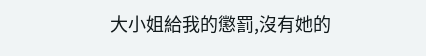大小姐給我的懲罰,沒有她的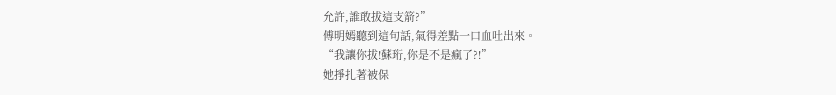允許,誰敢拔這支箭?”
傅明嫣聽到這句話,氣得差點一口血吐出來。
“我讓你拔!蘇珩,你是不是瘋了?!”
她掙扎著被保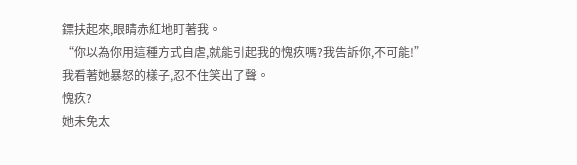鏢扶起來,眼睛赤紅地盯著我。
“你以為你用這種方式自虐,就能引起我的愧疚嗎?我告訴你,不可能!”
我看著她暴怒的樣子,忍不住笑出了聲。
愧疚?
她未免太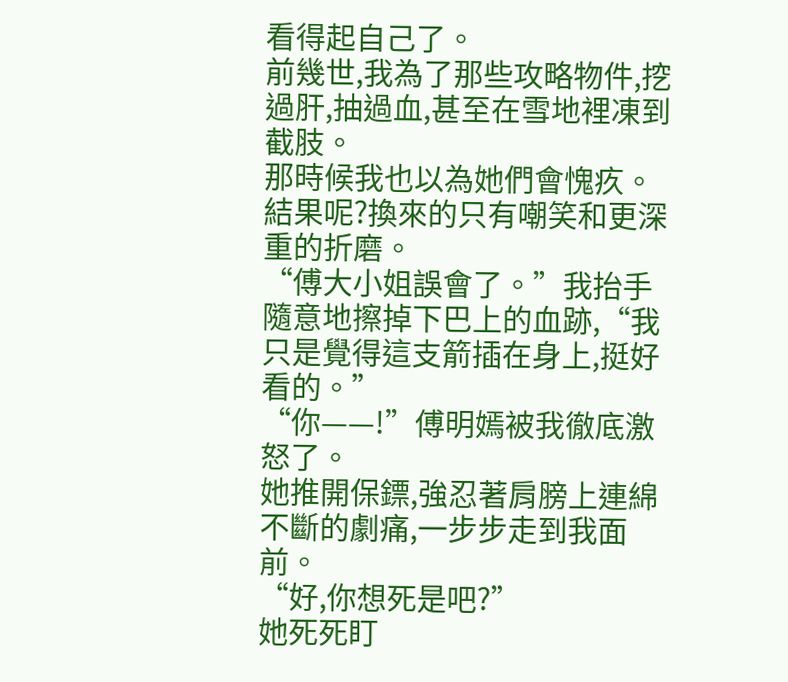看得起自己了。
前幾世,我為了那些攻略物件,挖過肝,抽過血,甚至在雪地裡凍到截肢。
那時候我也以為她們會愧疚。
結果呢?換來的只有嘲笑和更深重的折磨。
“傅大小姐誤會了。”我抬手隨意地擦掉下巴上的血跡,“我只是覺得這支箭插在身上,挺好看的。”
“你——!”傅明嫣被我徹底激怒了。
她推開保鏢,強忍著肩膀上連綿不斷的劇痛,一步步走到我面前。
“好,你想死是吧?”
她死死盯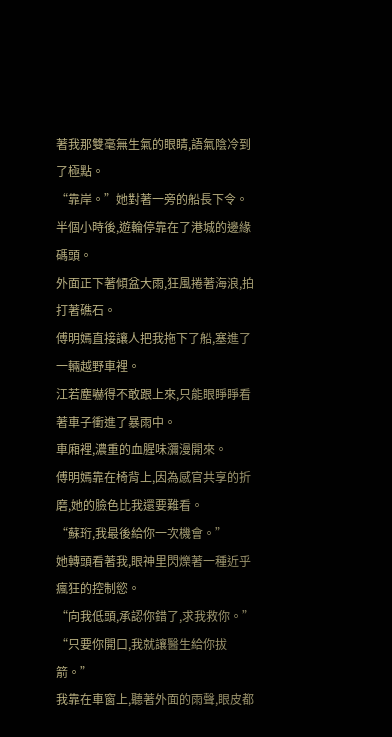著我那雙毫無生氣的眼睛,語氣陰冷到了極點。
“靠岸。”她對著一旁的船長下令。
半個小時後,遊輪停靠在了港城的邊緣碼頭。
外面正下著傾盆大雨,狂風捲著海浪,拍打著礁石。
傅明嫣直接讓人把我拖下了船,塞進了一輛越野車裡。
江若塵嚇得不敢跟上來,只能眼睜睜看著車子衝進了暴雨中。
車廂裡,濃重的血腥味瀰漫開來。
傅明嫣靠在椅背上,因為感官共享的折磨,她的臉色比我還要難看。
“蘇珩,我最後給你一次機會。”
她轉頭看著我,眼神里閃爍著一種近乎瘋狂的控制慾。
“向我低頭,承認你錯了,求我救你。”
“只要你開口,我就讓醫生給你拔箭。”
我靠在車窗上,聽著外面的雨聲,眼皮都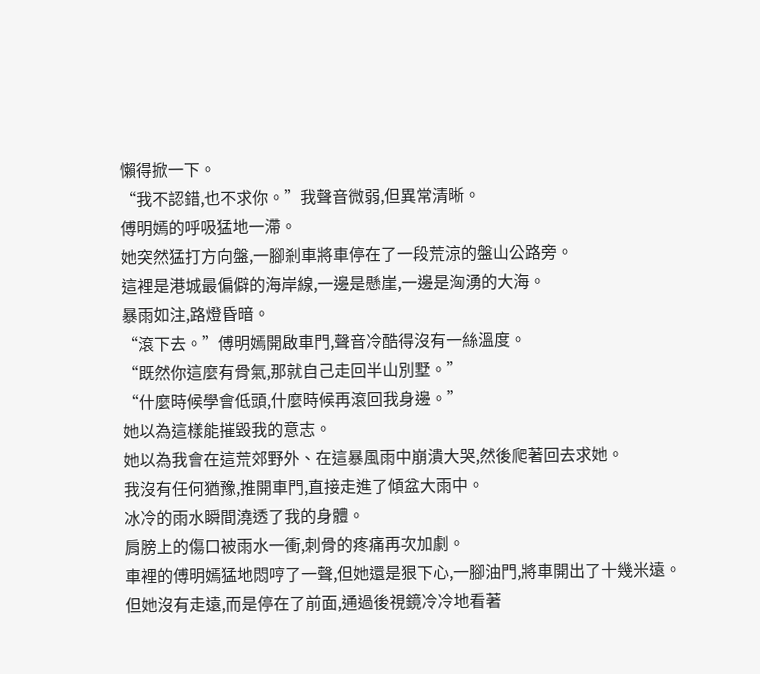懶得掀一下。
“我不認錯,也不求你。”我聲音微弱,但異常清晰。
傅明嫣的呼吸猛地一滯。
她突然猛打方向盤,一腳剎車將車停在了一段荒涼的盤山公路旁。
這裡是港城最偏僻的海岸線,一邊是懸崖,一邊是洶湧的大海。
暴雨如注,路燈昏暗。
“滾下去。”傅明嫣開啟車門,聲音冷酷得沒有一絲溫度。
“既然你這麼有骨氣,那就自己走回半山別墅。”
“什麼時候學會低頭,什麼時候再滾回我身邊。”
她以為這樣能摧毀我的意志。
她以為我會在這荒郊野外、在這暴風雨中崩潰大哭,然後爬著回去求她。
我沒有任何猶豫,推開車門,直接走進了傾盆大雨中。
冰冷的雨水瞬間澆透了我的身體。
肩膀上的傷口被雨水一衝,刺骨的疼痛再次加劇。
車裡的傅明嫣猛地悶哼了一聲,但她還是狠下心,一腳油門,將車開出了十幾米遠。
但她沒有走遠,而是停在了前面,通過後視鏡冷冷地看著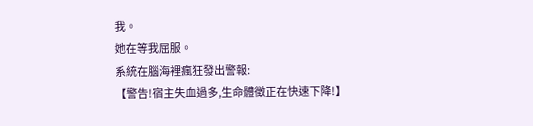我。
她在等我屈服。
系統在腦海裡瘋狂發出警報:
【警告!宿主失血過多,生命體徵正在快速下降!】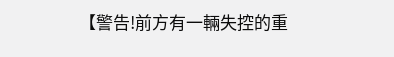【警告!前方有一輛失控的重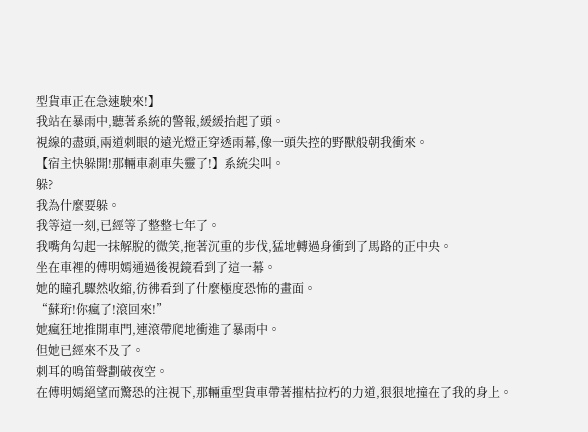型貨車正在急速駛來!】
我站在暴雨中,聽著系統的警報,緩緩抬起了頭。
視線的盡頭,兩道刺眼的遠光燈正穿透雨幕,像一頭失控的野獸般朝我衝來。
【宿主快躲開!那輛車剎車失靈了!】系統尖叫。
躲?
我為什麼要躲。
我等這一刻,已經等了整整七年了。
我嘴角勾起一抹解脫的微笑,拖著沉重的步伐,猛地轉過身衝到了馬路的正中央。
坐在車裡的傅明嫣通過後視鏡看到了這一幕。
她的瞳孔驟然收縮,彷彿看到了什麼極度恐怖的畫面。
“蘇珩!你瘋了!滾回來!”
她瘋狂地推開車門,連滾帶爬地衝進了暴雨中。
但她已經來不及了。
刺耳的鳴笛聲劃破夜空。
在傅明嫣絕望而驚恐的注視下,那輛重型貨車帶著摧枯拉朽的力道,狠狠地撞在了我的身上。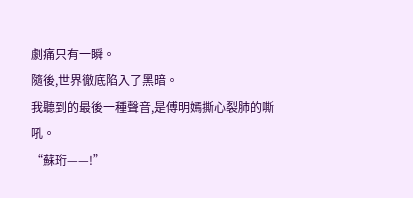劇痛只有一瞬。
隨後,世界徹底陷入了黑暗。
我聽到的最後一種聲音,是傅明嫣撕心裂肺的嘶吼。
“蘇珩——!”